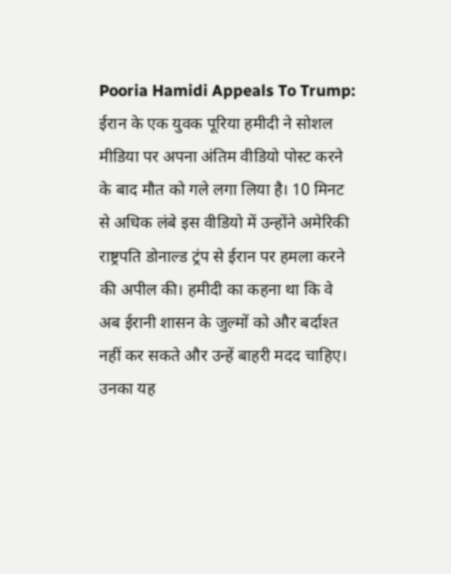Pooria Hamidi Appeals To Trump: ईरान के एक युवक पूरिया हमीदी ने सोशल मीडिया पर अपना अंतिम वीडियो पोस्ट करने के बाद मौत को गले लगा लिया है। 10 मिनट से अधिक लंबे इस वीडियो में उन्होंने अमेरिकी राष्ट्रपति डोनाल्ड ट्रंप से ईरान पर हमला करने की अपील की। हमीदी का कहना था कि वे अब ईरानी शासन के जुल्मों को और बर्दाश्त नहीं कर सकते और उन्हें बाहरी मदद चाहिए। उनका यह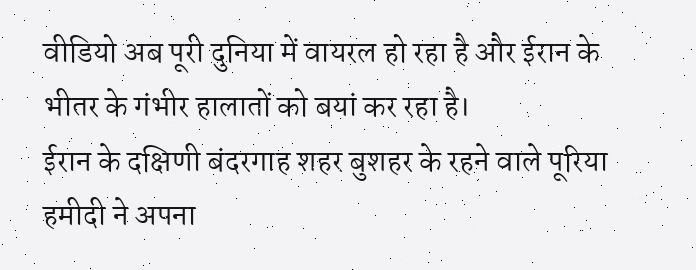वीडियो अब पूरी दुनिया में वायरल हो रहा है और ईरान के भीतर के गंभीर हालातों को बयां कर रहा है।
ईरान के दक्षिणी बंदरगाह शहर बुशहर के रहने वाले पूरिया हमीदी ने अपना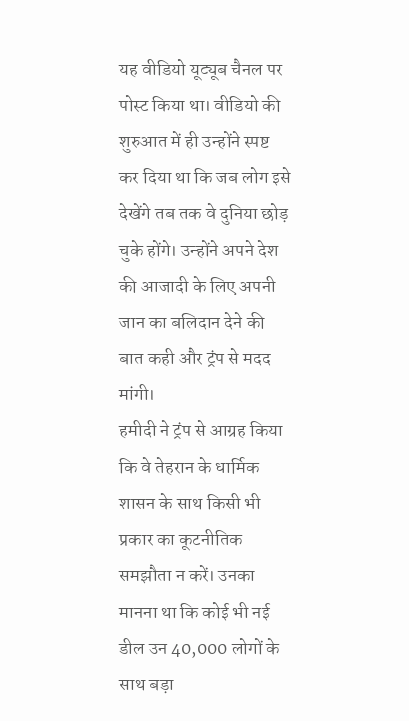यह वीडियो यूट्यूब चैनल पर पोस्ट किया था। वीडियो की शुरुआत में ही उन्होंने स्पष्ट कर दिया था कि जब लोग इसे देखेंगे तब तक वे दुनिया छोड़ चुके होंगे। उन्होंने अपने देश की आजादी के लिए अपनी जान का बलिदान देने की बात कही और ट्रंप से मदद मांगी।
हमीदी ने ट्रंप से आग्रह किया कि वे तेहरान के धार्मिक शासन के साथ किसी भी प्रकार का कूटनीतिक समझौता न करें। उनका मानना था कि कोई भी नई डील उन 40,000 लोगों के साथ बड़ा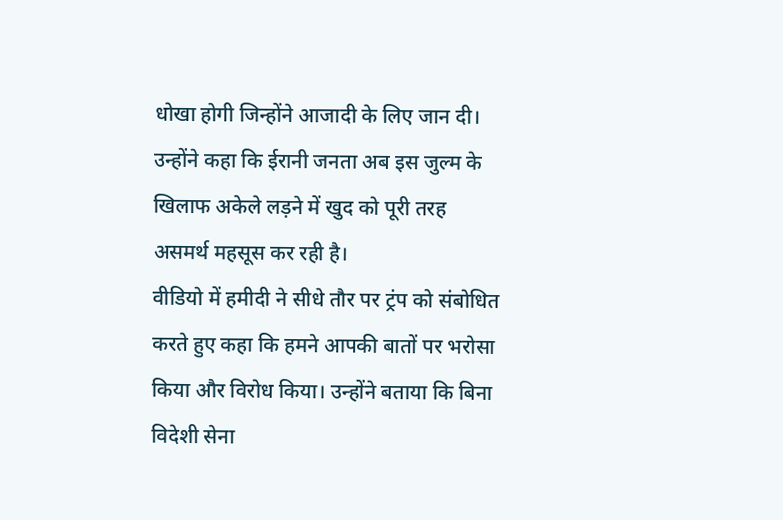धोखा होगी जिन्होंने आजादी के लिए जान दी। उन्होंने कहा कि ईरानी जनता अब इस जुल्म के खिलाफ अकेले लड़ने में खुद को पूरी तरह असमर्थ महसूस कर रही है।
वीडियो में हमीदी ने सीधे तौर पर ट्रंप को संबोधित करते हुए कहा कि हमने आपकी बातों पर भरोसा किया और विरोध किया। उन्होंने बताया कि बिना विदेशी सेना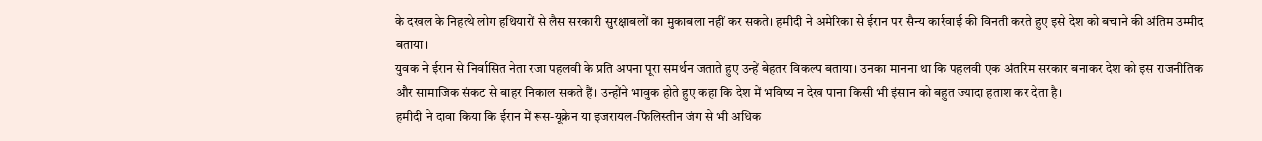के दखल के निहत्थे लोग हथियारों से लैस सरकारी सुरक्षाबलों का मुकाबला नहीं कर सकते। हमीदी ने अमेरिका से ईरान पर सैन्य कार्रवाई की विनती करते हुए इसे देश को बचाने की अंतिम उम्मीद बताया।
युवक ने ईरान से निर्वासित नेता रजा पहलवी के प्रति अपना पूरा समर्थन जताते हुए उन्हें बेहतर विकल्प बताया। उनका मानना था कि पहलवी एक अंतरिम सरकार बनाकर देश को इस राजनीतिक और सामाजिक संकट से बाहर निकाल सकते हैं। उन्होंने भावुक होते हुए कहा कि देश में भविष्य न देख पाना किसी भी इंसान को बहुत ज्यादा हताश कर देता है।
हमीदी ने दावा किया कि ईरान में रूस-यूक्रेन या इजरायल-फिलिस्तीन जंग से भी अधिक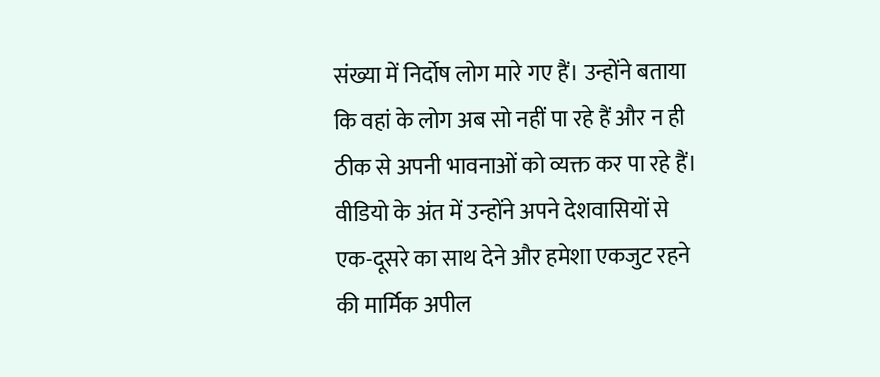संख्या में निर्दोष लोग मारे गए हैं। उन्होंने बताया कि वहां के लोग अब सो नहीं पा रहे हैं और न ही ठीक से अपनी भावनाओं को व्यक्त कर पा रहे हैं। वीडियो के अंत में उन्होंने अपने देशवासियों से एक-दूसरे का साथ देने और हमेशा एकजुट रहने की मार्मिक अपील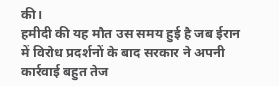की।
हमीदी की यह मौत उस समय हुई है जब ईरान में विरोध प्रदर्शनों के बाद सरकार ने अपनी कार्रवाई बहुत तेज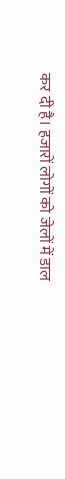कर दी है। हजारों लोगों को जेलों में डाल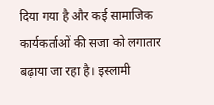दिया गया है और कई सामाजिक कार्यकर्ताओं की सजा को लगातार बढ़ाया जा रहा है। इस्लामी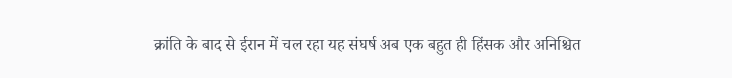क्रांति के बाद से ईरान में चल रहा यह संघर्ष अब एक बहुत ही हिंसक और अनिश्चित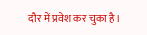दौर में प्रवेश कर चुका है।